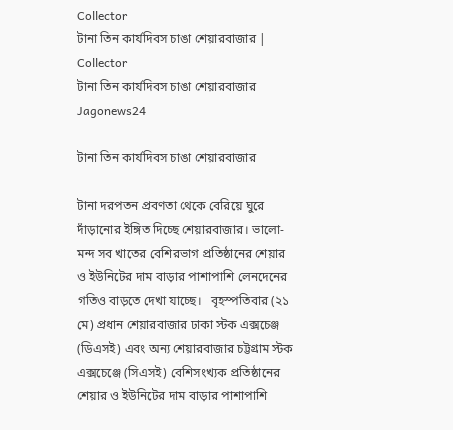Collector
টানা তিন কার্যদিবস চাঙা শেয়ারবাজার | Collector
টানা তিন কার্যদিবস চাঙা শেয়ারবাজার
Jagonews24

টানা তিন কার্যদিবস চাঙা শেয়ারবাজার

টানা দরপতন প্রবণতা থেকে বেরিয়ে ঘুরে দাঁড়ানোর ইঙ্গিত দিচ্ছে শেয়ারবাজার। ভালো-মন্দ সব খাতের বেশিরভাগ প্রতিষ্ঠানের শেয়ার ও ইউনিটের দাম বাড়ার পাশাপাশি লেনদেনের গতিও বাড়তে দেখা যাচ্ছে।   বৃহস্পতিবার (২১ মে) প্রধান শেয়ারবাজার ঢাকা স্টক এক্সচেঞ্জ (ডিএসই) এবং অন্য শেয়ারবাজার চট্টগ্রাম স্টক এক্সচেঞ্জে (সিএসই) বেশিসংখ্যক প্রতিষ্ঠানের শেয়ার ও ইউনিটের দাম বাড়ার পাশাপাশি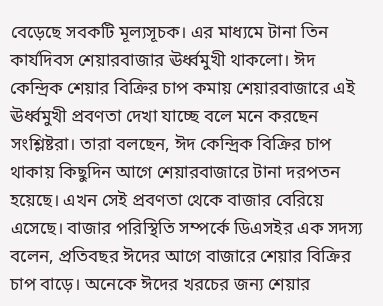বেড়েছে সবকটি মূল্যসূচক। এর মাধ্যমে টানা তিন কার্যদিবস শেয়ারবাজার ঊর্ধ্বমুখী থাকলো। ঈদ কেন্দ্রিক শেয়ার বিক্রির চাপ কমায় শেয়ারবাজারে এই ঊর্ধ্বমুখী প্রবণতা দেখা যাচ্ছে বলে মনে করছেন সংশ্লিষ্টরা। তারা বলছেন, ঈদ কেন্দ্রিক বিক্রির চাপ থাকায় কিছুদিন আগে শেয়ারবাজারে টানা দরপতন হয়েছে। এখন সেই প্রবণতা থেকে বাজার বেরিয়ে এসেছে। বাজার পরিস্থিতি সম্পর্কে ডিএসইর এক সদস্য বলেন, প্রতিবছর ঈদের আগে বাজারে শেয়ার বিক্রির চাপ বাড়ে। অনেকে ঈদের খরচের জন্য শেয়ার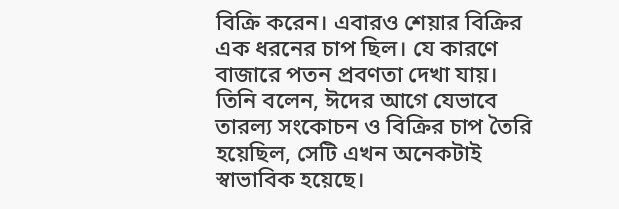বিক্রি করেন। এবারও শেয়ার বিক্রির এক ধরনের চাপ ছিল। যে কারণে বাজারে পতন প্রবণতা দেখা যায়। তিনি বলেন, ঈদের আগে যেভাবে তারল্য সংকোচন ও বিক্রির চাপ তৈরি হয়েছিল, সেটি এখন অনেকটাই স্বাভাবিক হয়েছে।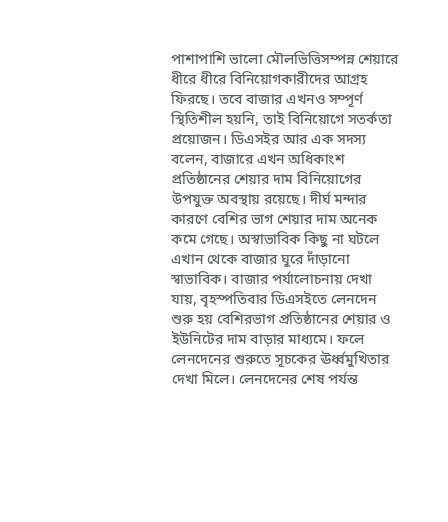পাশাপাশি ভালো মৌলভিত্তিসম্পন্ন শেয়ারে ধীরে ধীরে বিনিয়োগকারীদের আগ্রহ ফিরছে। তবে বাজার এখনও সম্পূর্ণ স্থিতিশীল হয়নি, তাই বিনিয়োগে সতর্কতা প্রয়োজন। ডিএসইর আর এক সদস্য বলেন, বাজারে এখন অধিকাংশ প্রতিষ্ঠানের শেয়ার দাম বিনিয়োগের উপযুক্ত অবস্থায় রয়েছে। দীর্ঘ মন্দার কারণে বেশির ভাগ শেয়ার দাম অনেক কমে গেছে। অস্বাভাবিক কিছু না ঘটলে এখান থেকে বাজার ঘুরে দাঁড়ানো স্বাভাবিক। বাজার পর্যালোচনায় দেখা যায়, বৃহস্পতিবার ডিএসইতে লেনদেন শুরু হয় বেশিরভাগ প্রতিষ্ঠানের শেয়ার ও ইউনিটের দাম বাড়ার মাধ্যমে। ফলে লেনদেনের শুরুতে সূচকের ঊর্ধ্বমুখিতার দেখা মিলে। লেনদেনের শেষ পর্যন্ত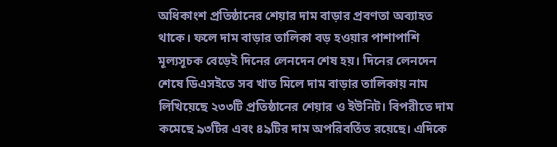অধিকাংশ প্রতিষ্ঠানের শেয়ার দাম বাড়ার প্রবণতা অব্যাহত থাকে। ফলে দাম বাড়ার তালিকা বড় হওয়ার পাশাপাশি মূল্যসূচক বেড়েই দিনের লেনদেন শেষ হয়। দিনের লেনদেন শেষে ডিএসইতে সব খাত মিলে দাম বাড়ার তালিকায় নাম লিখিয়েছে ২৩৩টি প্রতিষ্ঠানের শেয়ার ও ইউনিট। বিপরীতে দাম কমেছে ৯৩টির এবং ৪৯টির দাম অপরিবর্তিত রয়েছে। এদিকে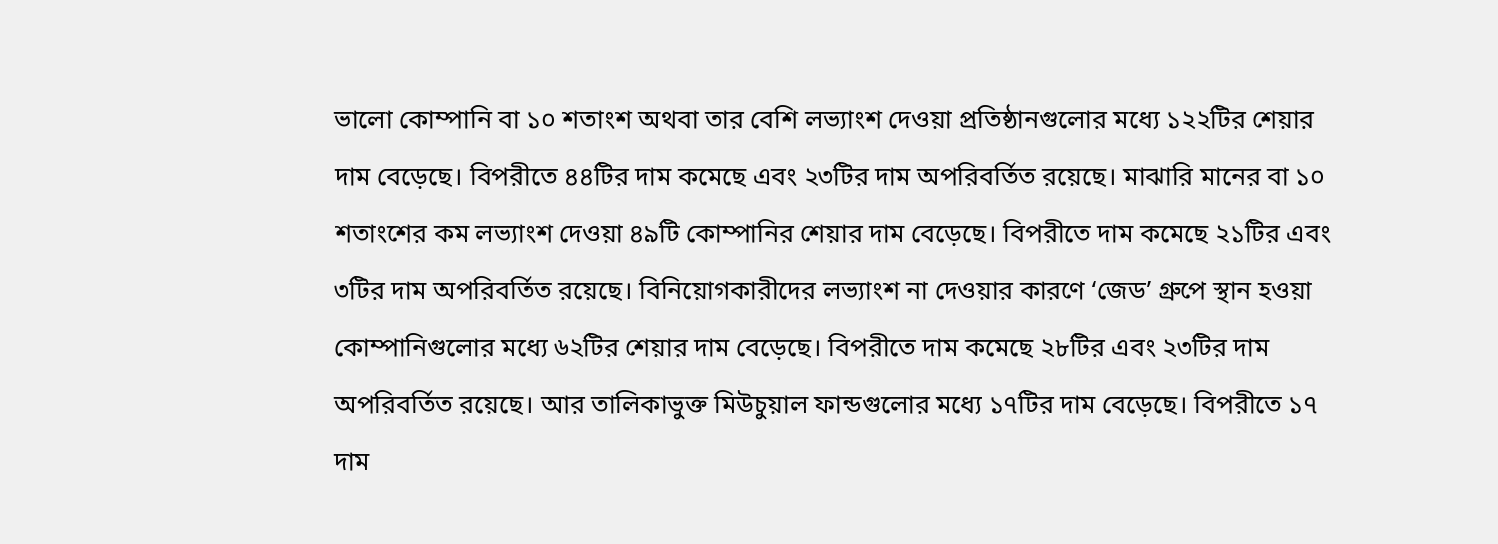ভালো কোম্পানি বা ১০ শতাংশ অথবা তার বেশি লভ্যাংশ দেওয়া প্রতিষ্ঠানগুলোর মধ্যে ১২২টির শেয়ার দাম বেড়েছে। বিপরীতে ৪৪টির দাম কমেছে এবং ২৩টির দাম অপরিবর্তিত রয়েছে। মাঝারি মানের বা ১০ শতাংশের কম লভ্যাংশ দেওয়া ৪৯টি কোম্পানির শেয়ার দাম বেড়েছে। বিপরীতে দাম কমেছে ২১টির এবং ৩টির দাম অপরিবর্তিত রয়েছে। বিনিয়োগকারীদের লভ্যাংশ না দেওয়ার কারণে ‘জেড’ গ্রুপে স্থান হওয়া কোম্পানিগুলোর মধ্যে ৬২টির শেয়ার দাম বেড়েছে। বিপরীতে দাম কমেছে ২৮টির এবং ২৩টির দাম অপরিবর্তিত রয়েছে। আর তালিকাভুক্ত মিউচুয়াল ফান্ডগুলোর মধ্যে ১৭টির দাম বেড়েছে। বিপরীতে ১৭ দাম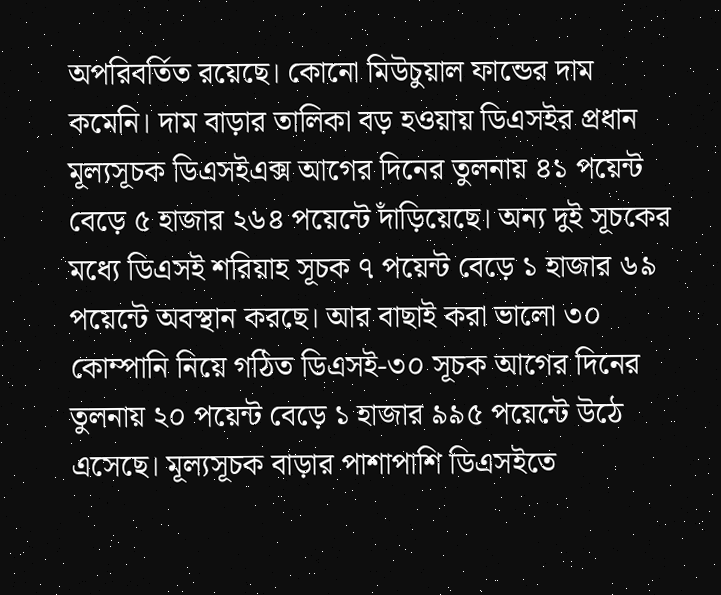অপরিবর্তিত রয়েছে। কোনো মিউচুয়াল ফান্ডের দাম কমেনি। দাম বাড়ার তালিকা বড় হওয়ায় ডিএসইর প্রধান মূল্যসূচক ডিএসইএক্স আগের দিনের তুলনায় ৪১ পয়েন্ট বেড়ে ৫ হাজার ২৬৪ পয়েন্টে দাঁড়িয়েছে। অন্য দুই সূচকের মধ্যে ডিএসই শরিয়াহ সূচক ৭ পয়েন্ট বেড়ে ১ হাজার ৬৯ পয়েন্টে অবস্থান করছে। আর বাছাই করা ভালো ৩০ কোম্পানি নিয়ে গঠিত ডিএসই-৩০ সূচক আগের দিনের তুলনায় ২০ পয়েন্ট বেড়ে ১ হাজার ৯৯৫ পয়েন্টে উঠে এসেছে। মূল্যসূচক বাড়ার পাশাপাশি ডিএসইতে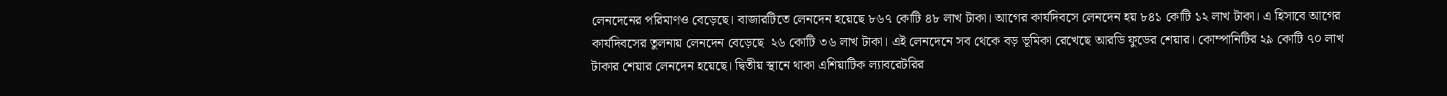লেনদেনের পরিমাণও বেড়েছে। বাজারটিতে লেনদেন হয়েছে ৮৬৭ কোটি ৪৮ লাখ টাকা। আগের কার্যদিবসে লেনদেন হয় ৮৪১ কোটি ১২ লাখ টাকা। এ হিসাবে আগের কার্যদিবসের তুলনায় লেনদেন বেড়েছে  ২৬ কোটি ৩৬ লাখ টাকা। এই লেনদেনে সব থেকে বড় ভূমিকা রেখেছে আরডি ফুডের শেয়ার। কোম্পানিটির ২৯ কোটি ৭০ লাখ টাকার শেয়ার লেনদেন হয়েছে। দ্বিতীয় স্থানে থাকা এশিয়াটিক ল্যাবরেটরির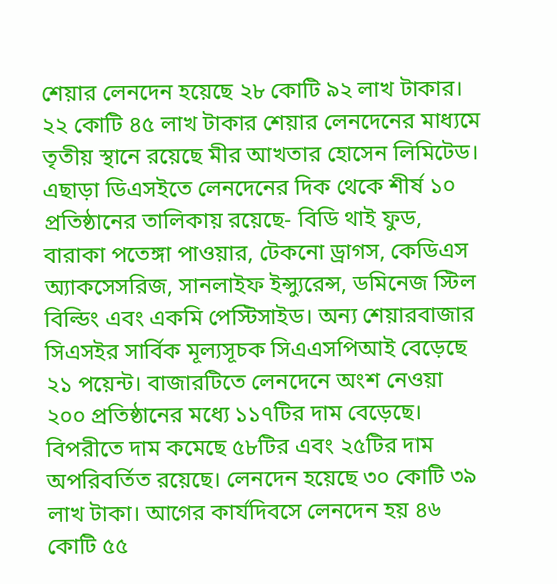শেয়ার লেনদেন হয়েছে ২৮ কোটি ৯২ লাখ টাকার। ২২ কোটি ৪৫ লাখ টাকার শেয়ার লেনদেনের মাধ্যমে তৃতীয় স্থানে রয়েছে মীর আখতার হোসেন লিমিটেড। এছাড়া ডিএসইতে লেনদেনের দিক থেকে শীর্ষ ১০ প্রতিষ্ঠানের তালিকায় রয়েছে- বিডি থাই ফুড, বারাকা পতেঙ্গা পাওয়ার, টেকনো ড্রাগস, কেডিএস অ্যাকসেসরিজ, সানলাইফ ইন্স্যুরেন্স, ডমিনেজ স্টিল বিল্ডিং এবং একমি পেস্টিসাইড। অন্য শেয়ারবাজার সিএসইর সার্বিক মূল্যসূচক সিএএসপিআই বেড়েছে ২১ পয়েন্ট। বাজারটিতে লেনদেনে অংশ নেওয়া ২০০ প্রতিষ্ঠানের মধ্যে ১১৭টির দাম বেড়েছে। বিপরীতে দাম কমেছে ৫৮টির এবং ২৫টির দাম অপরিবর্তিত রয়েছে। লেনদেন হয়েছে ৩০ কোটি ৩৯ লাখ টাকা। আগের কার্যদিবসে লেনদেন হয় ৪৬ কোটি ৫৫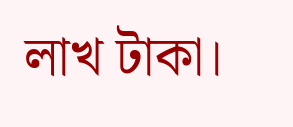লাখ টাকা।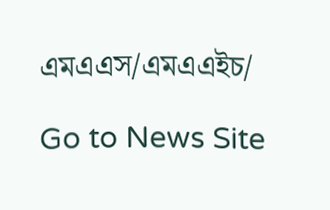এমএএস/এমএএইচ/

Go to News Site